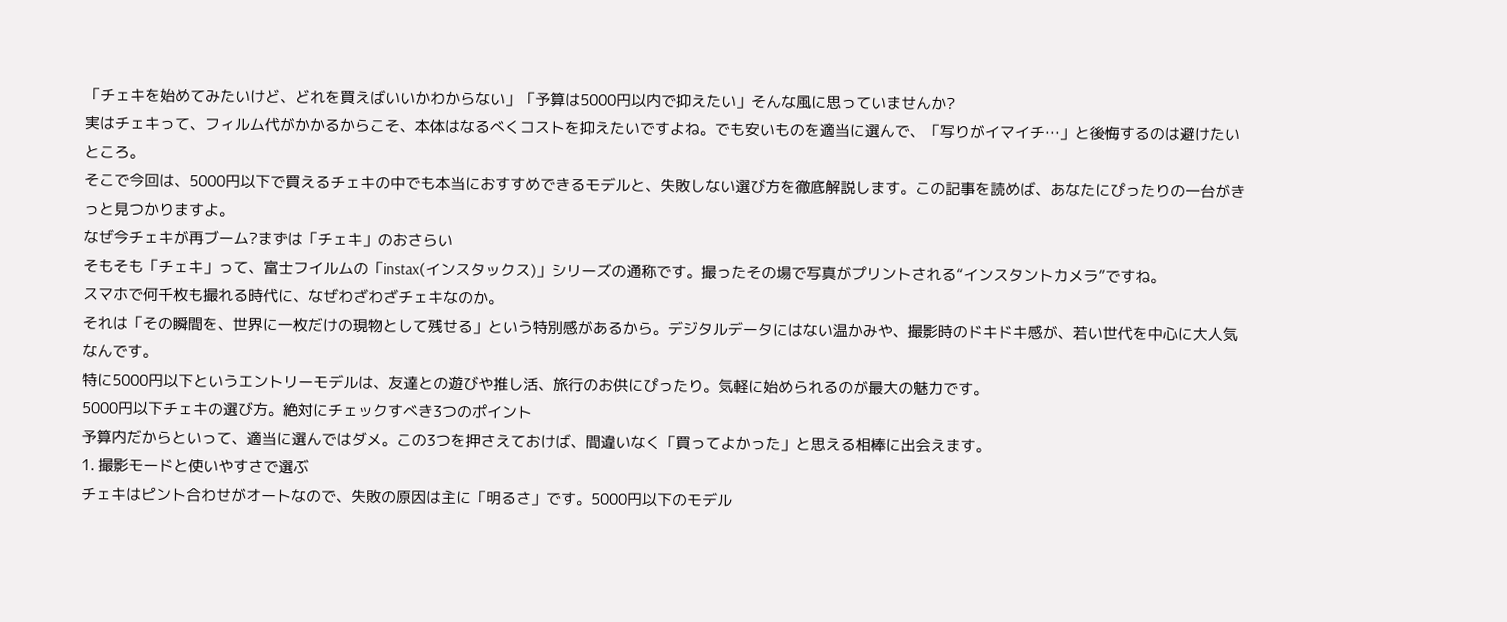「チェキを始めてみたいけど、どれを買えばいいかわからない」「予算は5000円以内で抑えたい」そんな風に思っていませんか?
実はチェキって、フィルム代がかかるからこそ、本体はなるべくコストを抑えたいですよね。でも安いものを適当に選んで、「写りがイマイチ…」と後悔するのは避けたいところ。
そこで今回は、5000円以下で買えるチェキの中でも本当におすすめできるモデルと、失敗しない選び方を徹底解説します。この記事を読めば、あなたにぴったりの一台がきっと見つかりますよ。
なぜ今チェキが再ブーム?まずは「チェキ」のおさらい
そもそも「チェキ」って、富士フイルムの「instax(インスタックス)」シリーズの通称です。撮ったその場で写真がプリントされる“インスタントカメラ”ですね。
スマホで何千枚も撮れる時代に、なぜわざわざチェキなのか。
それは「その瞬間を、世界に一枚だけの現物として残せる」という特別感があるから。デジタルデータにはない温かみや、撮影時のドキドキ感が、若い世代を中心に大人気なんです。
特に5000円以下というエントリーモデルは、友達との遊びや推し活、旅行のお供にぴったり。気軽に始められるのが最大の魅力です。
5000円以下チェキの選び方。絶対にチェックすべき3つのポイント
予算内だからといって、適当に選んではダメ。この3つを押さえておけば、間違いなく「買ってよかった」と思える相棒に出会えます。
1. 撮影モードと使いやすさで選ぶ
チェキはピント合わせがオートなので、失敗の原因は主に「明るさ」です。5000円以下のモデル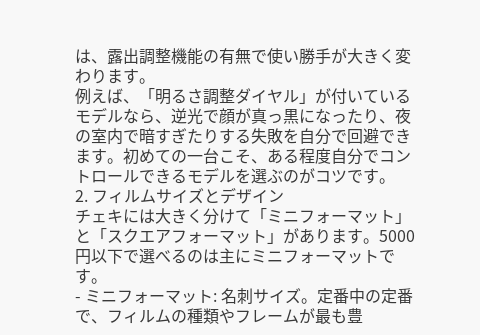は、露出調整機能の有無で使い勝手が大きく変わります。
例えば、「明るさ調整ダイヤル」が付いているモデルなら、逆光で顔が真っ黒になったり、夜の室内で暗すぎたりする失敗を自分で回避できます。初めての一台こそ、ある程度自分でコントロールできるモデルを選ぶのがコツです。
2. フィルムサイズとデザイン
チェキには大きく分けて「ミニフォーマット」と「スクエアフォーマット」があります。5000円以下で選べるのは主にミニフォーマットです。
- ミニフォーマット: 名刺サイズ。定番中の定番で、フィルムの種類やフレームが最も豊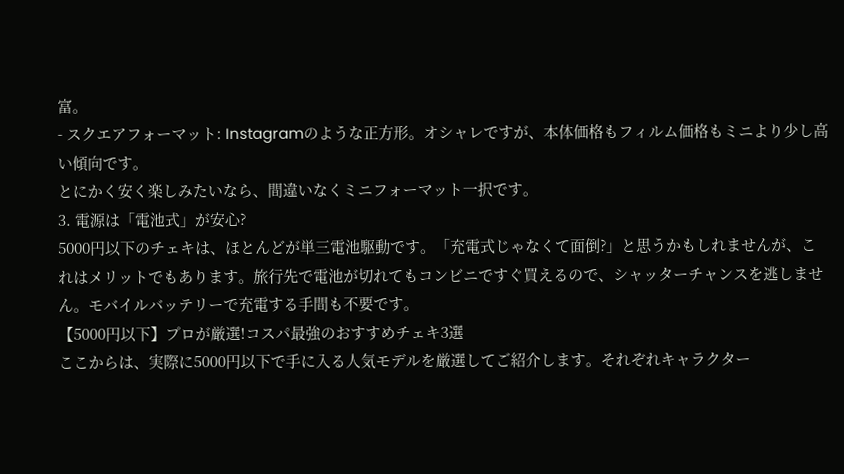富。
- スクエアフォーマット: Instagramのような正方形。オシャレですが、本体価格もフィルム価格もミニより少し高い傾向です。
とにかく安く楽しみたいなら、間違いなくミニフォーマット一択です。
3. 電源は「電池式」が安心?
5000円以下のチェキは、ほとんどが単三電池駆動です。「充電式じゃなくて面倒?」と思うかもしれませんが、これはメリットでもあります。旅行先で電池が切れてもコンビニですぐ買えるので、シャッターチャンスを逃しません。モバイルバッテリーで充電する手間も不要です。
【5000円以下】プロが厳選!コスパ最強のおすすめチェキ3選
ここからは、実際に5000円以下で手に入る人気モデルを厳選してご紹介します。それぞれキャラクター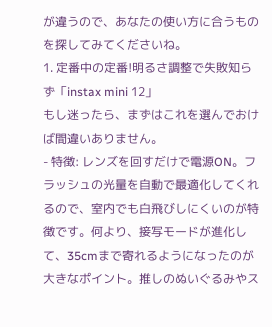が違うので、あなたの使い方に合うものを探してみてくださいね。
1. 定番中の定番!明るさ調整で失敗知らず「instax mini 12」
もし迷ったら、まずはこれを選んでおけば間違いありません。
- 特徴: レンズを回すだけで電源ON。フラッシュの光量を自動で最適化してくれるので、室内でも白飛びしにくいのが特徴です。何より、接写モードが進化して、35cmまで寄れるようになったのが大きなポイント。推しのぬいぐるみやス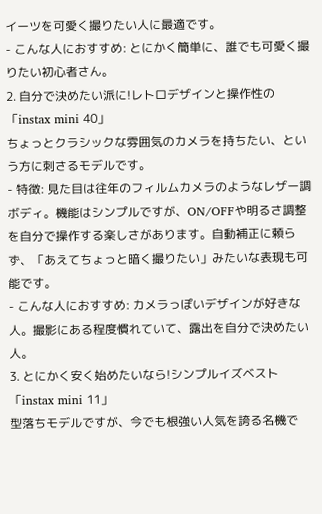イーツを可愛く撮りたい人に最適です。
- こんな人におすすめ: とにかく簡単に、誰でも可愛く撮りたい初心者さん。
2. 自分で決めたい派に!レトロデザインと操作性の「instax mini 40」
ちょっとクラシックな雰囲気のカメラを持ちたい、という方に刺さるモデルです。
- 特徴: 見た目は往年のフィルムカメラのようなレザー調ボディ。機能はシンプルですが、ON/OFFや明るさ調整を自分で操作する楽しさがあります。自動補正に頼らず、「あえてちょっと暗く撮りたい」みたいな表現も可能です。
- こんな人におすすめ: カメラっぽいデザインが好きな人。撮影にある程度慣れていて、露出を自分で決めたい人。
3. とにかく安く始めたいなら!シンプルイズベスト「instax mini 11」
型落ちモデルですが、今でも根強い人気を誇る名機で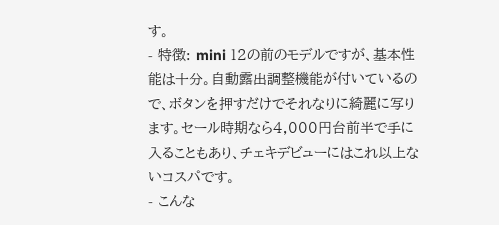す。
- 特徴: mini 12の前のモデルですが、基本性能は十分。自動露出調整機能が付いているので、ボタンを押すだけでそれなりに綺麗に写ります。セール時期なら4,000円台前半で手に入ることもあり、チェキデビューにはこれ以上ないコスパです。
- こんな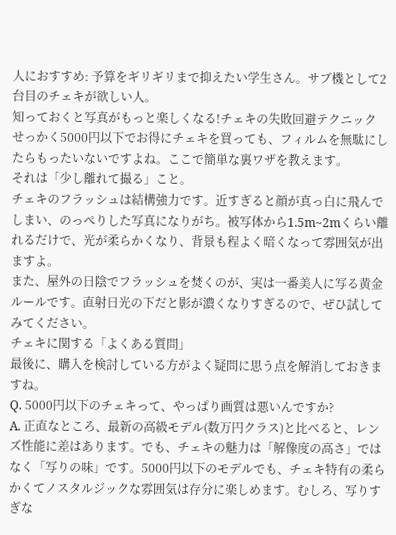人におすすめ: 予算をギリギリまで抑えたい学生さん。サブ機として2台目のチェキが欲しい人。
知っておくと写真がもっと楽しくなる!チェキの失敗回避テクニック
せっかく5000円以下でお得にチェキを買っても、フィルムを無駄にしたらもったいないですよね。ここで簡単な裏ワザを教えます。
それは「少し離れて撮る」こと。
チェキのフラッシュは結構強力です。近すぎると顔が真っ白に飛んでしまい、のっぺりした写真になりがち。被写体から1.5m~2mくらい離れるだけで、光が柔らかくなり、背景も程よく暗くなって雰囲気が出ますよ。
また、屋外の日陰でフラッシュを焚くのが、実は一番美人に写る黄金ルールです。直射日光の下だと影が濃くなりすぎるので、ぜひ試してみてください。
チェキに関する「よくある質問」
最後に、購入を検討している方がよく疑問に思う点を解消しておきますね。
Q. 5000円以下のチェキって、やっぱり画質は悪いんですか?
A. 正直なところ、最新の高級モデル(数万円クラス)と比べると、レンズ性能に差はあります。でも、チェキの魅力は「解像度の高さ」ではなく「写りの味」です。5000円以下のモデルでも、チェキ特有の柔らかくてノスタルジックな雰囲気は存分に楽しめます。むしろ、写りすぎな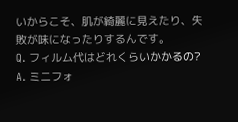いからこそ、肌が綺麗に見えたり、失敗が味になったりするんです。
Q. フィルム代はどれくらいかかるの?
A. ミニフォ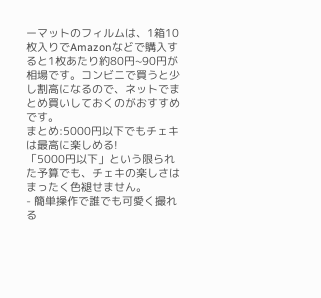ーマットのフィルムは、1箱10枚入りでAmazonなどで購入すると1枚あたり約80円~90円が相場です。コンビニで買うと少し割高になるので、ネットでまとめ買いしておくのがおすすめです。
まとめ:5000円以下でもチェキは最高に楽しめる!
「5000円以下」という限られた予算でも、チェキの楽しさはまったく色褪せません。
- 簡単操作で誰でも可愛く撮れる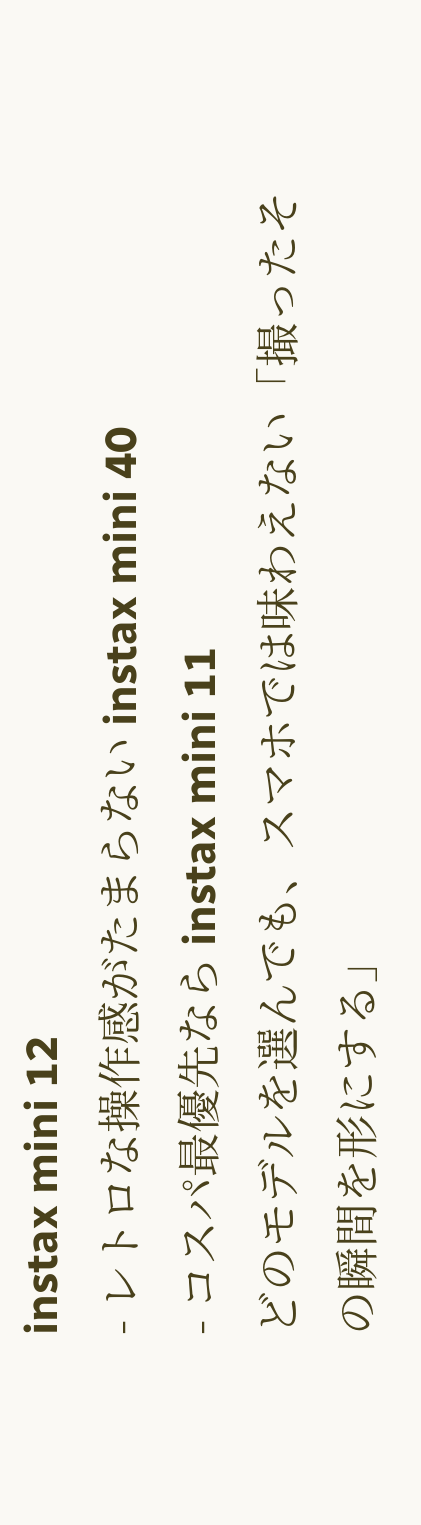instax mini 12
- レトロな操作感がたまらない instax mini 40
- コスパ最優先なら instax mini 11
どのモデルを選んでも、スマホでは味わえない「撮ったその瞬間を形にする」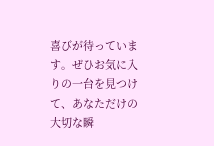喜びが待っています。ぜひお気に入りの一台を見つけて、あなただけの大切な瞬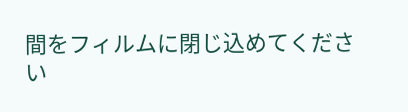間をフィルムに閉じ込めてください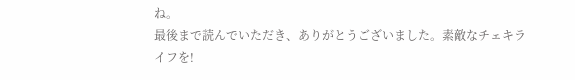ね。
最後まで読んでいただき、ありがとうございました。素敵なチェキライフを!